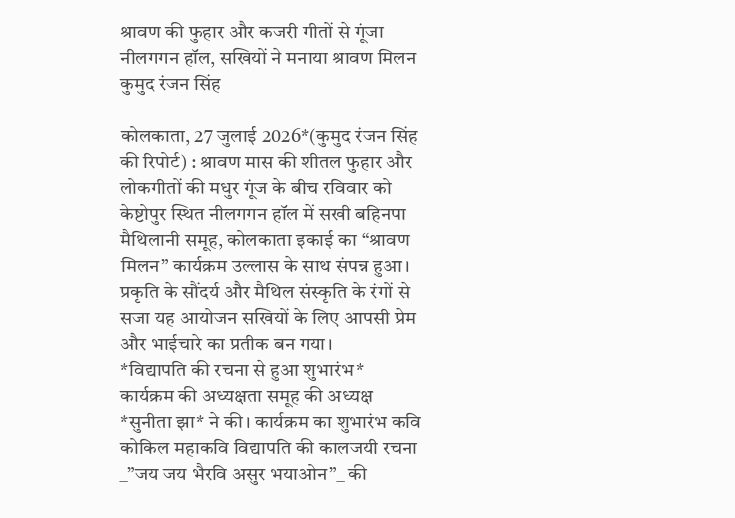श्रावण की फुहार और कजरी गीतों से गूंजा नीलगगन हॉल, सखियों ने मनाया श्रावण मिलन
कुमुद रंजन सिंह

कोलकाता, 27 जुलाई 2026*(कुमुद रंजन सिंह की रिपोर्ट) : श्रावण मास की शीतल फुहार और लोकगीतों की मधुर गूंज के बीच रविवार को केष्टोपुर स्थित नीलगगन हॉल में सखी बहिनपा मैथिलानी समूह, कोलकाता इकाई का “श्रावण मिलन” कार्यक्रम उल्लास के साथ संपन्न हुआ। प्रकृति के सौंदर्य और मैथिल संस्कृति के रंगों से सजा यह आयोजन सखियों के लिए आपसी प्रेम और भाईचारे का प्रतीक बन गया।
*विद्यापति की रचना से हुआ शुभारंभ*
कार्यक्रम की अध्यक्षता समूह की अध्यक्ष *सुनीता झा* ने की। कार्यक्रम का शुभारंभ कवि कोकिल महाकवि विद्यापति की कालजयी रचना _”जय जय भैरवि असुर भयाओन”_ की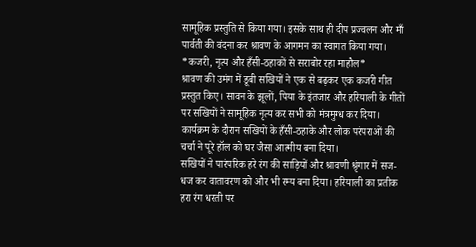सामूहिक प्रस्तुति से किया गया। इसके साथ ही दीप प्रज्वलन और माँ पार्वती की वंदना कर श्रावण के आगमन का स्वागत किया गया।
*कजरी, नृत्य और हँसी-ठहाकों से सराबोर रहा माहौल*
श्रावण की उमंग में डूबी सखियों ने एक से बढ़कर एक कजरी गीत प्रस्तुत किए। सावन के झूलों, पिया के इंतजार और हरियाली के गीतों पर सखियों ने सामूहिक नृत्य कर सभी को मंत्रमुग्ध कर दिया। कार्यक्रम के दौरान सखियों के हँसी-ठहाके और लोक परंपराओं की चर्चा ने पूरे हॉल को घर जैसा आत्मीय बना दिया।
सखियों ने पारंपरिक हरे रंग की साड़ियों और श्रावणी श्रृंगार में सज-धज कर वातावरण को और भी रम्य बना दिया। हरियाली का प्रतीक हरा रंग धरती पर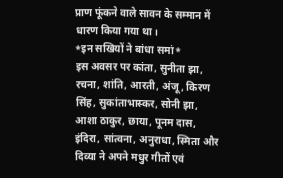प्राण फूंकने वाले सावन के सम्मान में धारण किया गया था।
*इन सखियों ने बांधा समां*
इस अवसर पर कांता, सुनीता झा, रचना, शांति, आरती, अंजू, किरण सिंह, सुकांताभास्कर, सोनी झा, आशा ठाकुर, छाया, पूनम दास, इंदिरा, सांत्वना, अनुराधा, स्मिता और दिव्या ने अपने मधुर गीतों एवं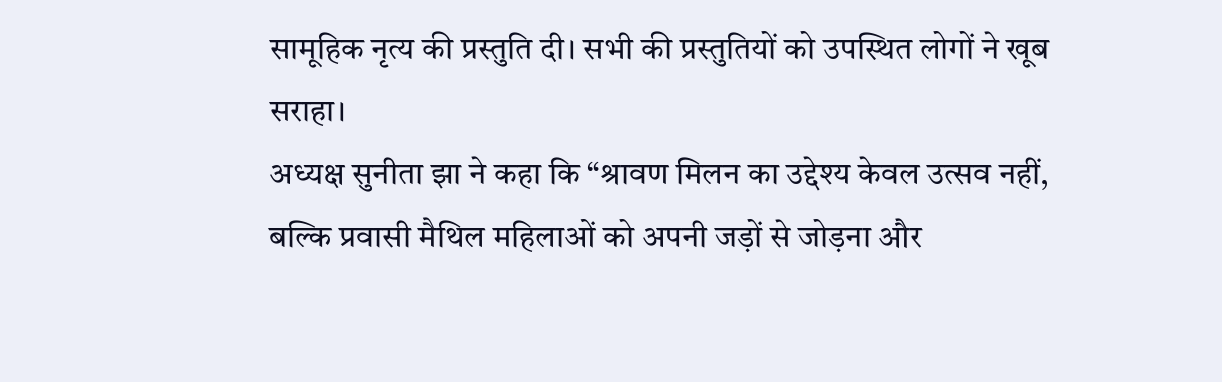सामूहिक नृत्य की प्रस्तुति दी। सभी की प्रस्तुतियों को उपस्थित लोगों ने खूब सराहा।
अध्यक्ष सुनीता झा ने कहा कि “श्रावण मिलन का उद्देश्य केवल उत्सव नहीं, बल्कि प्रवासी मैथिल महिलाओं को अपनी जड़ों से जोड़ना और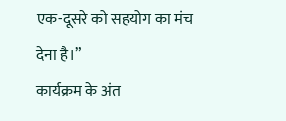एक-दूसरे को सहयोग का मंच देना है।”
कार्यक्रम के अंत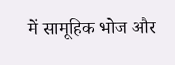में सामूहिक भोज और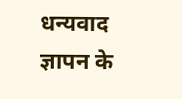धन्यवाद ज्ञापन के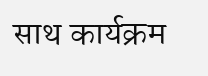साथ कार्यक्रम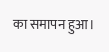का समापन हुआ।